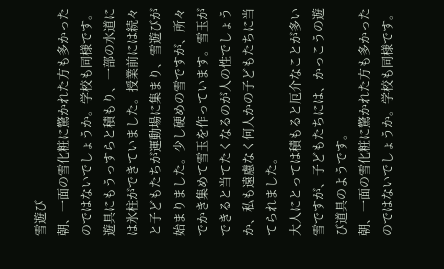雪遊び
朝、一面の雪化粧に驚かれた方も多かったのではないでしょうか。学校も同様です。遊具にもうっすらと積もり、一部の水道には氷柱ができていました。授業前には続々と子どもたちが運動場に集まり、雪遊びが始まりました。少し硬めの雪ですが、所々でかき集めて雪玉を作っています。雪玉ができると当てたくなるのが人の性でしょうか、私も遠慮なく何人かの子どもたちに当てられました。
大人にとっては積もると厄介なことが多い雪ですが、子どもたちには、かっこうの遊び道具のようです。
朝、一面の雪化粧に驚かれた方も多かったのではないでしょうか。学校も同様です。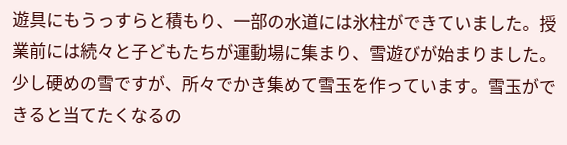遊具にもうっすらと積もり、一部の水道には氷柱ができていました。授業前には続々と子どもたちが運動場に集まり、雪遊びが始まりました。少し硬めの雪ですが、所々でかき集めて雪玉を作っています。雪玉ができると当てたくなるの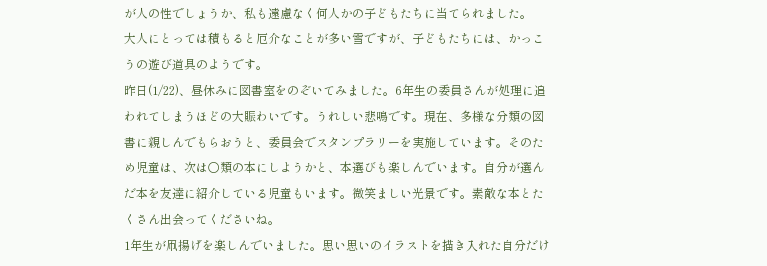が人の性でしょうか、私も遠慮なく何人かの子どもたちに当てられました。
大人にとっては積もると厄介なことが多い雪ですが、子どもたちには、かっこうの遊び道具のようです。
昨日(1/22)、昼休みに図書室をのぞいてみました。6年生の委員さんが処理に追われてしまうほどの大賑わいです。うれしい悲鳴です。現在、多様な分類の図書に親しんでもらおうと、委員会でスタンプラリーを実施しています。そのため児童は、次は○類の本にしようかと、本選びも楽しんでいます。自分が選んだ本を友達に紹介している児童もいます。微笑ましい光景です。素敵な本とたくさん出会ってくださいね。
1年生が凧揚げを楽しんでいました。思い思いのイラストを描き入れた自分だけ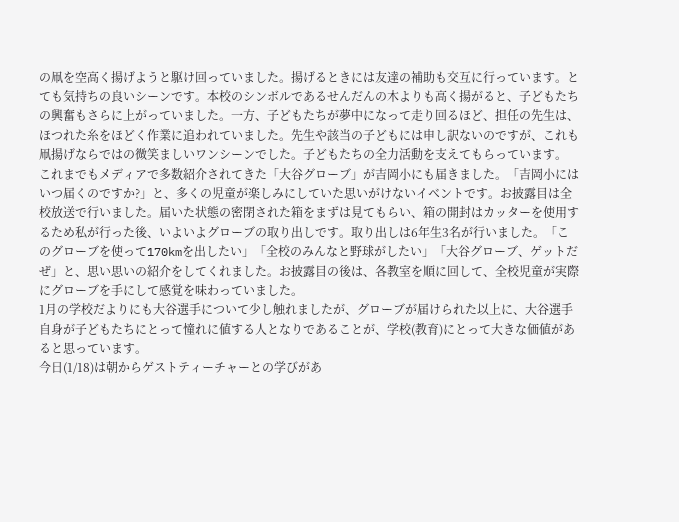の凧を空高く揚げようと駆け回っていました。揚げるときには友達の補助も交互に行っています。とても気持ちの良いシーンです。本校のシンボルであるせんだんの木よりも高く揚がると、子どもたちの興奮もさらに上がっていました。一方、子どもたちが夢中になって走り回るほど、担任の先生は、ほつれた糸をほどく作業に追われていました。先生や該当の子どもには申し訳ないのですが、これも凧揚げならではの微笑ましいワンシーンでした。子どもたちの全力活動を支えてもらっています。
これまでもメディアで多数紹介されてきた「大谷グローブ」が吉岡小にも届きました。「吉岡小にはいつ届くのですか?」と、多くの児童が楽しみにしていた思いがけないイベントです。お披露目は全校放送で行いました。届いた状態の密閉された箱をまずは見てもらい、箱の開封はカッターを使用するため私が行った後、いよいよグローブの取り出しです。取り出しは6年生3名が行いました。「このグローブを使って170kmを出したい」「全校のみんなと野球がしたい」「大谷グローブ、ゲットだぜ」と、思い思いの紹介をしてくれました。お披露目の後は、各教室を順に回して、全校児童が実際にグローブを手にして感覚を味わっていました。
1月の学校だよりにも大谷選手について少し触れましたが、グローブが届けられた以上に、大谷選手自身が子どもたちにとって憧れに値する人となりであることが、学校(教育)にとって大きな価値があると思っています。
今日(1/18)は朝からゲストティーチャーとの学びがあ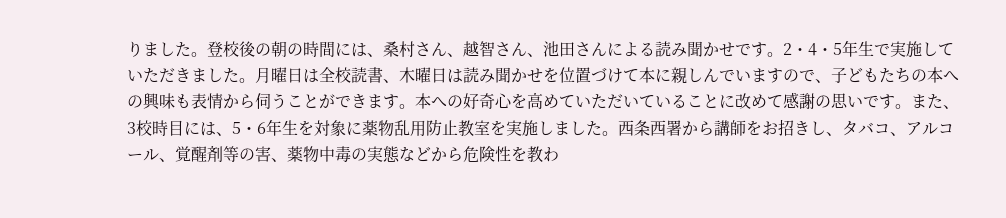りました。登校後の朝の時間には、桑村さん、越智さん、池田さんによる読み聞かせです。2・4・5年生で実施していただきました。月曜日は全校読書、木曜日は読み聞かせを位置づけて本に親しんでいますので、子どもたちの本への興味も表情から伺うことができます。本への好奇心を高めていただいていることに改めて感謝の思いです。また、3校時目には、5・6年生を対象に薬物乱用防止教室を実施しました。西条西署から講師をお招きし、タバコ、アルコール、覚醒剤等の害、薬物中毒の実態などから危険性を教わ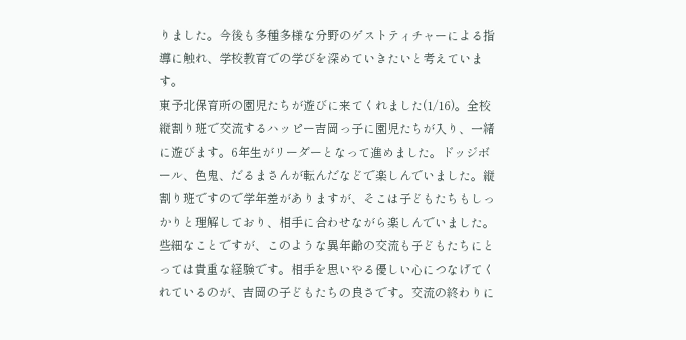りました。今後も多種多様な分野のゲストティチャーによる指導に触れ、学校教育での学びを深めていきたいと考えています。
東予北保育所の園児たちが遊びに来てくれました(1/16)。全校縦割り班で交流するハッピー吉岡っ子に園児たちが入り、一緒に遊びます。6年生がリーダーとなって進めました。ドッジボール、色鬼、だるまさんが転んだなどで楽しんでいました。縦割り班ですので学年差がありますが、そこは子どもたちもしっかりと理解しており、相手に合わせながら楽しんでいました。些細なことですが、このような異年齢の交流も子どもたちにとっては貴重な経験です。相手を思いやる優しい心につなげてくれているのが、吉岡の子どもたちの良さです。交流の終わりに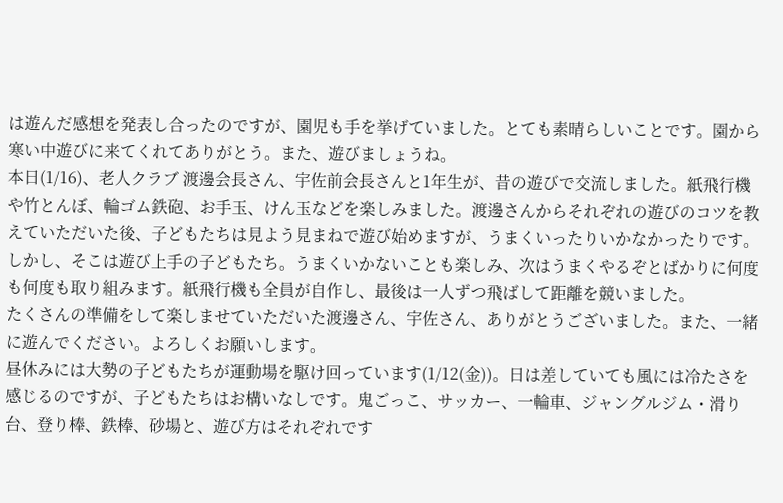は遊んだ感想を発表し合ったのですが、園児も手を挙げていました。とても素晴らしいことです。園から寒い中遊びに来てくれてありがとう。また、遊びましょうね。
本日(1/16)、老人クラブ 渡邊会長さん、宇佐前会長さんと1年生が、昔の遊びで交流しました。紙飛行機や竹とんぼ、輪ゴム鉄砲、お手玉、けん玉などを楽しみました。渡邊さんからそれぞれの遊びのコツを教えていただいた後、子どもたちは見よう見まねで遊び始めますが、うまくいったりいかなかったりです。しかし、そこは遊び上手の子どもたち。うまくいかないことも楽しみ、次はうまくやるぞとばかりに何度も何度も取り組みます。紙飛行機も全員が自作し、最後は一人ずつ飛ばして距離を競いました。
たくさんの準備をして楽しませていただいた渡邊さん、宇佐さん、ありがとうございました。また、一緒に遊んでください。よろしくお願いします。
昼休みには大勢の子どもたちが運動場を駆け回っています(1/12(金))。日は差していても風には冷たさを感じるのですが、子どもたちはお構いなしです。鬼ごっこ、サッカー、一輪車、ジャングルジム・滑り台、登り棒、鉄棒、砂場と、遊び方はそれぞれです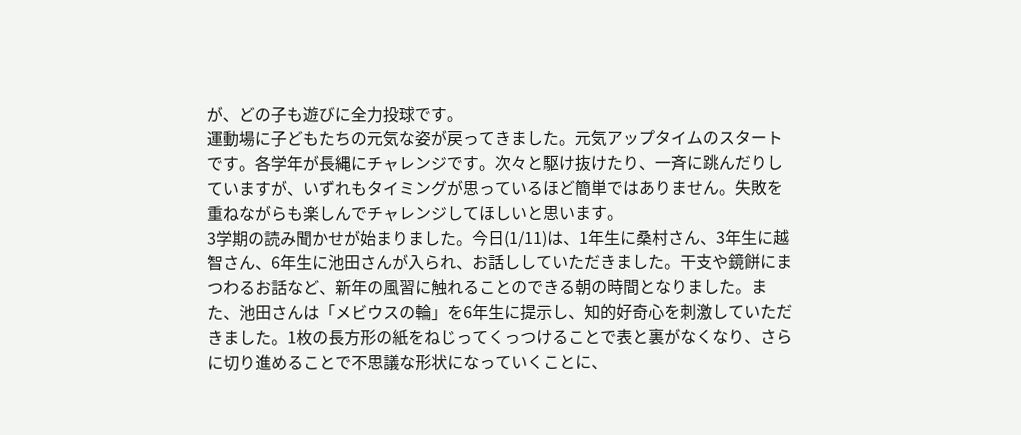が、どの子も遊びに全力投球です。
運動場に子どもたちの元気な姿が戻ってきました。元気アップタイムのスタートです。各学年が長縄にチャレンジです。次々と駆け抜けたり、一斉に跳んだりしていますが、いずれもタイミングが思っているほど簡単ではありません。失敗を重ねながらも楽しんでチャレンジしてほしいと思います。
3学期の読み聞かせが始まりました。今日(1/11)は、1年生に桑村さん、3年生に越智さん、6年生に池田さんが入られ、お話ししていただきました。干支や鏡餅にまつわるお話など、新年の風習に触れることのできる朝の時間となりました。また、池田さんは「メビウスの輪」を6年生に提示し、知的好奇心を刺激していただきました。1枚の長方形の紙をねじってくっつけることで表と裏がなくなり、さらに切り進めることで不思議な形状になっていくことに、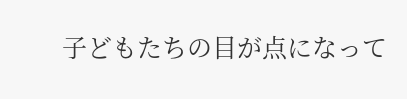子どもたちの目が点になって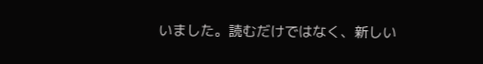いました。読むだけではなく、新しい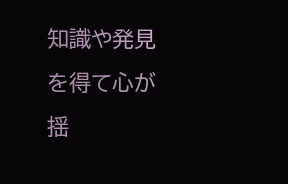知識や発見を得て心が揺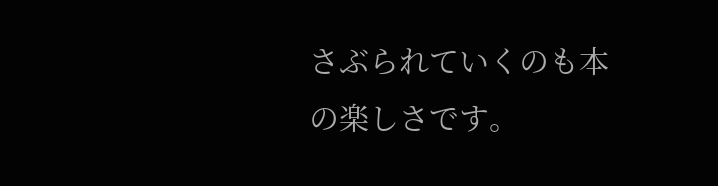さぶられていくのも本の楽しさです。